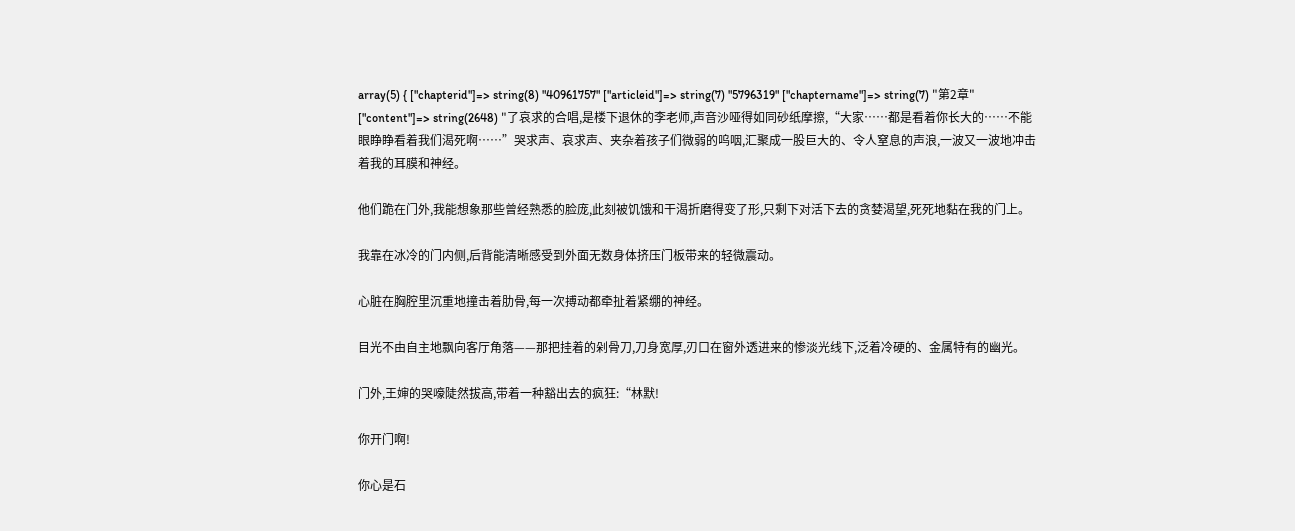array(5) { ["chapterid"]=> string(8) "40961757" ["articleid"]=> string(7) "5796319" ["chaptername"]=> string(7) "第2章" ["content"]=> string(2648) "了哀求的合唱,是楼下退休的李老师,声音沙哑得如同砂纸摩擦,“大家……都是看着你长大的……不能眼睁睁看着我们渴死啊……”哭求声、哀求声、夹杂着孩子们微弱的呜咽,汇聚成一股巨大的、令人窒息的声浪,一波又一波地冲击着我的耳膜和神经。

他们跪在门外,我能想象那些曾经熟悉的脸庞,此刻被饥饿和干渴折磨得变了形,只剩下对活下去的贪婪渴望,死死地黏在我的门上。

我靠在冰冷的门内侧,后背能清晰感受到外面无数身体挤压门板带来的轻微震动。

心脏在胸腔里沉重地撞击着肋骨,每一次搏动都牵扯着紧绷的神经。

目光不由自主地飘向客厅角落——那把挂着的剁骨刀,刀身宽厚,刃口在窗外透进来的惨淡光线下,泛着冷硬的、金属特有的幽光。

门外,王婶的哭嚎陡然拔高,带着一种豁出去的疯狂:“林默!

你开门啊!

你心是石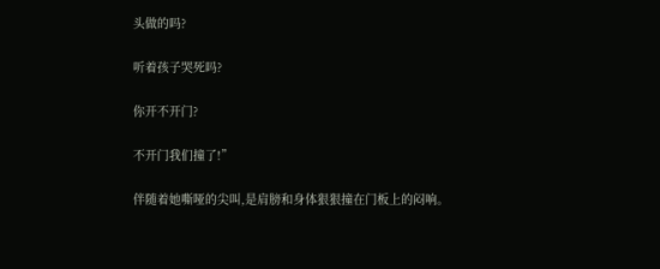头做的吗?

听着孩子哭死吗?

你开不开门?

不开门我们撞了!”

伴随着她嘶哑的尖叫,是肩膀和身体狠狠撞在门板上的闷响。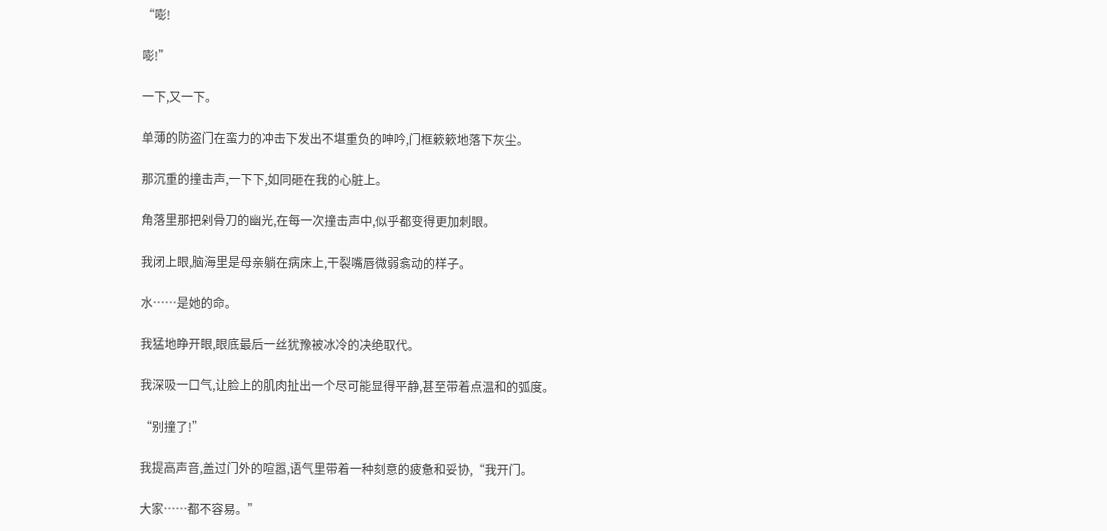“嘭!

嘭!”

一下,又一下。

单薄的防盗门在蛮力的冲击下发出不堪重负的呻吟,门框簌簌地落下灰尘。

那沉重的撞击声,一下下,如同砸在我的心脏上。

角落里那把剁骨刀的幽光,在每一次撞击声中,似乎都变得更加刺眼。

我闭上眼,脑海里是母亲躺在病床上,干裂嘴唇微弱翕动的样子。

水……是她的命。

我猛地睁开眼,眼底最后一丝犹豫被冰冷的决绝取代。

我深吸一口气,让脸上的肌肉扯出一个尽可能显得平静,甚至带着点温和的弧度。

“别撞了!”

我提高声音,盖过门外的喧嚣,语气里带着一种刻意的疲惫和妥协,“我开门。

大家……都不容易。”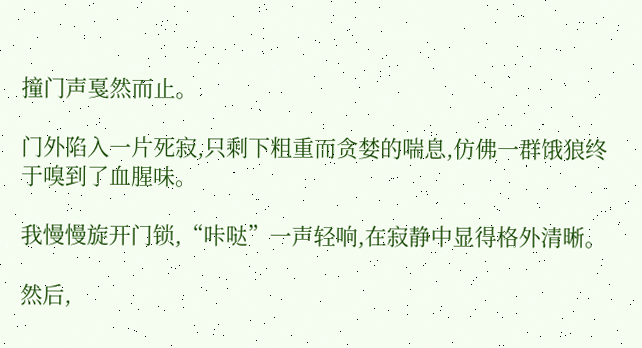撞门声戛然而止。

门外陷入一片死寂,只剩下粗重而贪婪的喘息,仿佛一群饿狼终于嗅到了血腥味。

我慢慢旋开门锁,“咔哒”一声轻响,在寂静中显得格外清晰。

然后,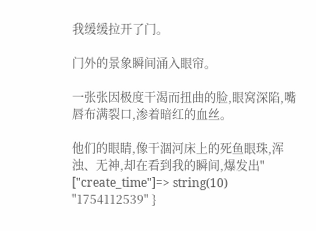我缓缓拉开了门。

门外的景象瞬间涌入眼帘。

一张张因极度干渴而扭曲的脸,眼窝深陷,嘴唇布满裂口,渗着暗红的血丝。

他们的眼睛,像干涸河床上的死鱼眼珠,浑浊、无神,却在看到我的瞬间,爆发出" ["create_time"]=> string(10) "1754112539" }